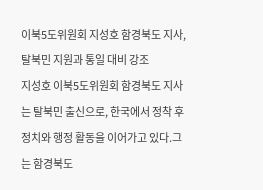이북5도위원회 지성호 함경북도 지사, 탈북민 지원과 통일 대비 강조
지성호 이북5도위원회 함경북도 지사는 탈북민 출신으로, 한국에서 정착 후 정치와 행정 활동을 이어가고 있다.그는 함경북도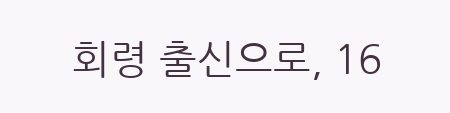회령 출신으로, 16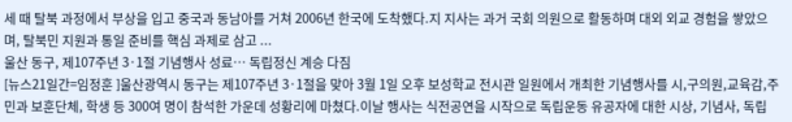세 때 탈북 과정에서 부상을 입고 중국과 동남아를 거쳐 2006년 한국에 도착했다.지 지사는 과거 국회 의원으로 활동하며 대외 외교 경험을 쌓았으며, 탈북민 지원과 통일 준비를 핵심 과제로 삼고 ...
울산 동구, 제107주년 3·1절 기념행사 성료… 독립정신 계승 다짐
[뉴스21일간=임정훈 ]울산광역시 동구는 제107주년 3·1절을 맞아 3월 1일 오후 보성학교 전시관 일원에서 개최한 기념행사를 시,구의원,교육감,주민과 보훈단체, 학생 등 300여 명이 참석한 가운데 성황리에 마쳤다.이날 행사는 식전공연을 시작으로 독립운동 유공자에 대한 시상, 기념사, 독립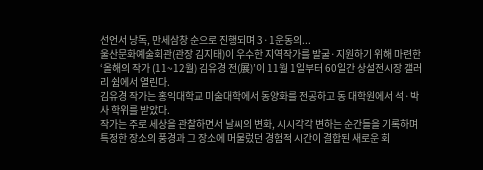선언서 낭독, 만세삼창 순으로 진행되며 3·1운동의...
울산문화예술회관(관장 김지태)이 우수한 지역작가를 발굴·지원하기 위해 마련한 ‘올해의 작가 (11~12월) 김유경 전(展)’이 11월 1일부터 60일간 상설전시장 갤러리 쉼에서 열린다.
김유경 작가는 홍익대학교 미술대학에서 동양화를 전공하고 동 대학원에서 석·박사 학위를 받았다.
작가는 주로 세상을 관찰하면서 날씨의 변화, 시시각각 변하는 순간들을 기록하며 특정한 장소의 풍경과 그 장소에 머물렀던 경험적 시간이 결합된 새로운 회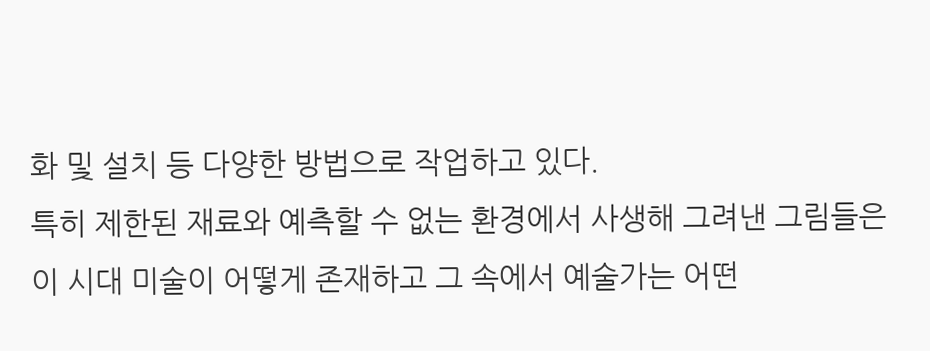화 및 설치 등 다양한 방법으로 작업하고 있다.
특히 제한된 재료와 예측할 수 없는 환경에서 사생해 그려낸 그림들은 이 시대 미술이 어떻게 존재하고 그 속에서 예술가는 어떤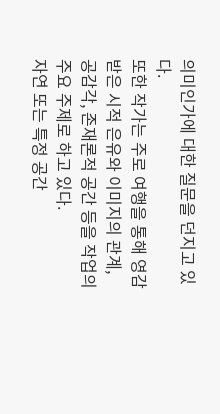의미인가에 대한 질문을 던지고 있다.
또한 작가는 주로 여행을 통해 영감받은 시적 은유와 이미지의 관계, 공감각, 존재론적 공간 등을 작업의 주요 주제로 하고 있다.
자연 또는 특정 공간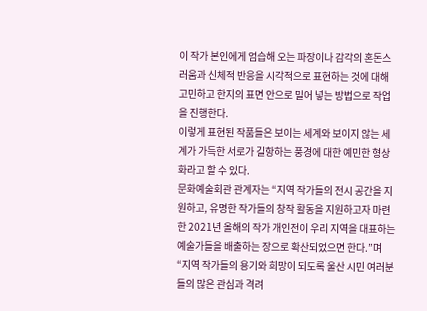이 작가 본인에게 엄습해 오는 파장이나 감각의 혼돈스러움과 신체적 반응을 시각적으로 표현하는 것에 대해 고민하고 한지의 표면 안으로 밀어 넣는 방법으로 작업을 진행한다.
이렇게 표현된 작품들은 보이는 세계와 보이지 않는 세계가 가득한 서로가 길항하는 풍경에 대한 예민한 형상화라고 할 수 있다.
문화예술회관 관계자는 “지역 작가들의 전시 공간을 지원하고, 유명한 작가들의 창작 활동을 지원하고자 마련한 2021년 올해의 작가 개인전이 우리 지역을 대표하는 예술가들을 배출하는 장으로 확산되었으면 한다.”며 “지역 작가들의 용기와 희망이 되도록 울산 시민 여러분들의 많은 관심과 격려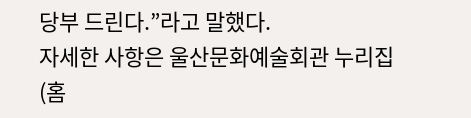당부 드린다.”라고 말했다.
자세한 사항은 울산문화예술회관 누리집(홈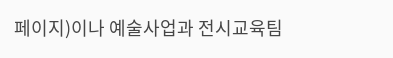페이지)이나 예술사업과 전시교육팀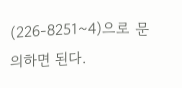(226-8251~4)으로 문의하면 된다.